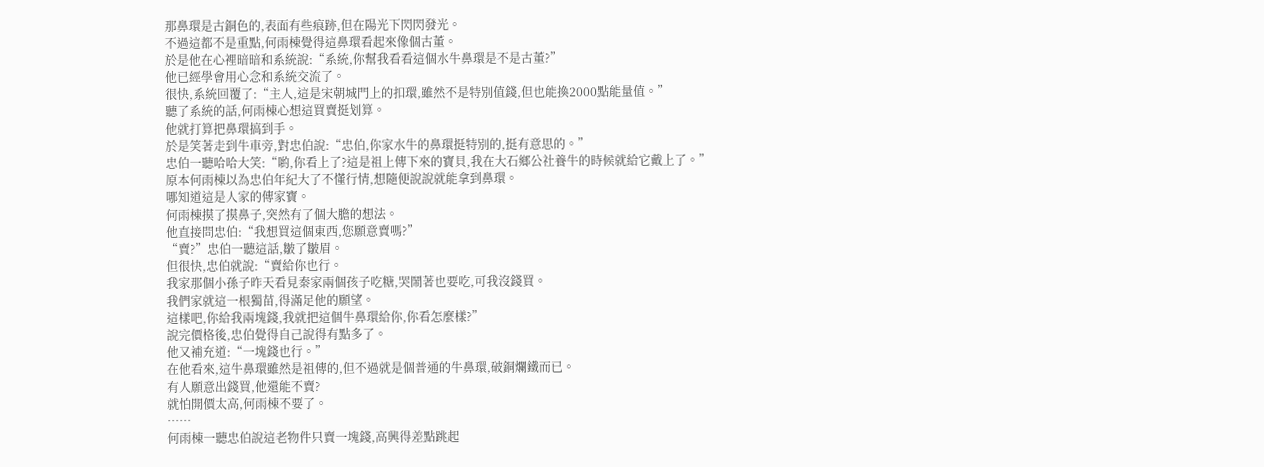那鼻環是古銅色的,表面有些痕跡,但在陽光下閃閃發光。
不過這都不是重點,何雨棟覺得這鼻環看起來像個古董。
於是他在心裡暗暗和系統說:“系統,你幫我看看這個水牛鼻環是不是古董?”
他已經學會用心念和系統交流了。
很快,系統回覆了:“主人,這是宋朝城門上的扣環,雖然不是特別值錢,但也能換2000點能量值。”
聽了系統的話,何雨棟心想這買賣挺划算。
他就打算把鼻環搞到手。
於是笑著走到牛車旁,對忠伯說:“忠伯,你家水牛的鼻環挺特別的,挺有意思的。”
忠伯一聽哈哈大笑:“喲,你看上了?這是祖上傳下來的寶貝,我在大石鄉公社養牛的時候就給它戴上了。”
原本何雨棟以為忠伯年紀大了不懂行情,想隨便說說就能拿到鼻環。
哪知道這是人家的傳家寶。
何雨棟摸了摸鼻子,突然有了個大膽的想法。
他直接問忠伯:“我想買這個東西,您願意賣嗎?”
“賣?”忠伯一聽這話,皺了皺眉。
但很快,忠伯就說:“賣給你也行。
我家那個小孫子昨天看見秦家兩個孩子吃糖,哭鬧著也要吃,可我沒錢買。
我們家就這一根獨苗,得滿足他的願望。
這樣吧,你給我兩塊錢,我就把這個牛鼻環給你,你看怎麼樣?”
說完價格後,忠伯覺得自己說得有點多了。
他又補充道:“一塊錢也行。”
在他看來,這牛鼻環雖然是祖傳的,但不過就是個普通的牛鼻環,破銅爛鐵而已。
有人願意出錢買,他還能不賣?
就怕開價太高,何雨棟不要了。
……
何雨棟一聽忠伯說這老物件只賣一塊錢,高興得差點跳起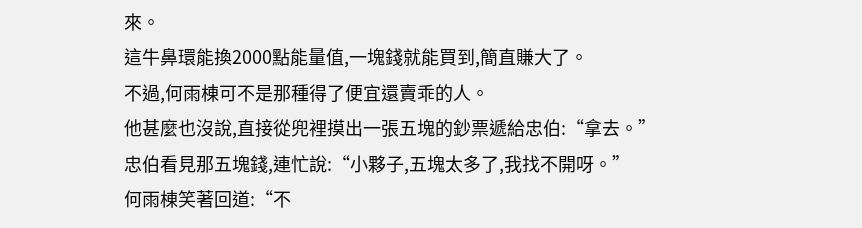來。
這牛鼻環能換2000點能量值,一塊錢就能買到,簡直賺大了。
不過,何雨棟可不是那種得了便宜還賣乖的人。
他甚麼也沒說,直接從兜裡摸出一張五塊的鈔票遞給忠伯:“拿去。”
忠伯看見那五塊錢,連忙說:“小夥子,五塊太多了,我找不開呀。”
何雨棟笑著回道:“不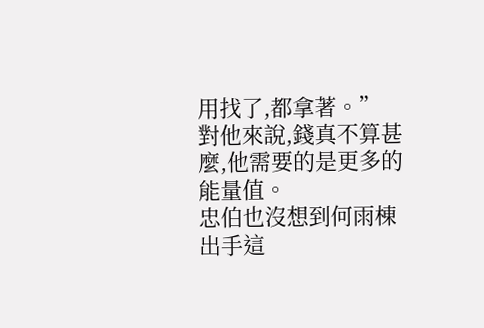用找了,都拿著。”
對他來說,錢真不算甚麼,他需要的是更多的能量值。
忠伯也沒想到何雨棟出手這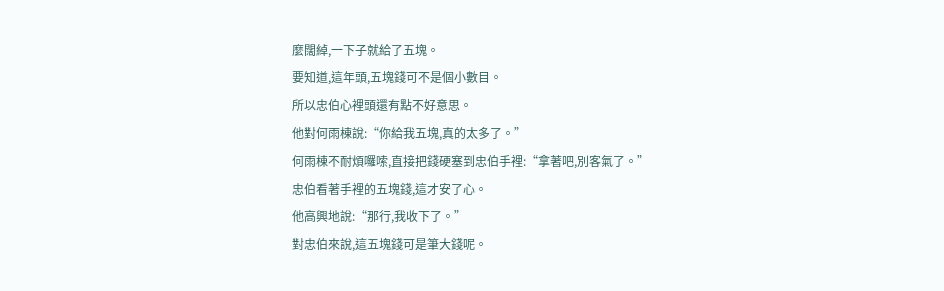麼闊綽,一下子就給了五塊。
要知道,這年頭,五塊錢可不是個小數目。
所以忠伯心裡頭還有點不好意思。
他對何雨棟說:“你給我五塊,真的太多了。”
何雨棟不耐煩囉嗦,直接把錢硬塞到忠伯手裡:“拿著吧,別客氣了。”
忠伯看著手裡的五塊錢,這才安了心。
他高興地說:“那行,我收下了。”
對忠伯來說,這五塊錢可是筆大錢呢。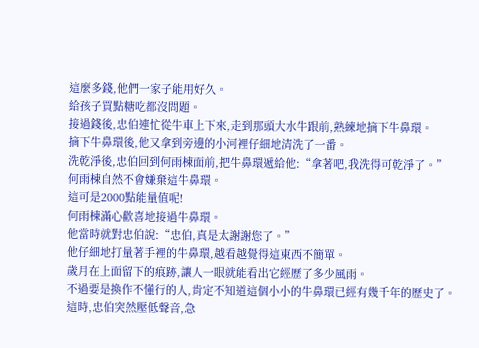這麼多錢,他們一家子能用好久。
給孩子買點糖吃都沒問題。
接過錢後,忠伯連忙從牛車上下來,走到那頭大水牛跟前,熟練地摘下牛鼻環。
摘下牛鼻環後,他又拿到旁邊的小河裡仔細地清洗了一番。
洗乾淨後,忠伯回到何雨棟面前,把牛鼻環遞給他:“拿著吧,我洗得可乾淨了。”
何雨棟自然不會嫌棄這牛鼻環。
這可是2000點能量值呢!
何雨棟滿心歡喜地接過牛鼻環。
他當時就對忠伯說:“忠伯,真是太謝謝您了。”
他仔細地打量著手裡的牛鼻環,越看越覺得這東西不簡單。
歲月在上面留下的痕跡,讓人一眼就能看出它經歷了多少風雨。
不過要是換作不懂行的人,肯定不知道這個小小的牛鼻環已經有幾千年的歷史了。
這時,忠伯突然壓低聲音,急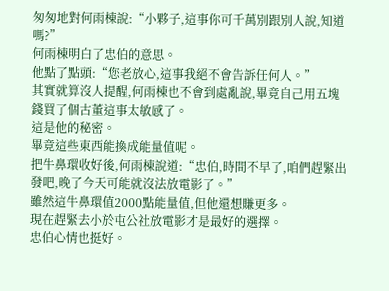匆匆地對何雨棟說:“小夥子,這事你可千萬別跟別人說,知道嗎?”
何雨棟明白了忠伯的意思。
他點了點頭:“您老放心,這事我絕不會告訴任何人。”
其實就算沒人提醒,何雨棟也不會到處亂說,畢竟自己用五塊錢買了個古董這事太敏感了。
這是他的秘密。
畢竟這些東西能換成能量值呢。
把牛鼻環收好後,何雨棟說道:“忠伯,時間不早了,咱們趕緊出發吧,晚了今天可能就沒法放電影了。”
雖然這牛鼻環值2000點能量值,但他還想賺更多。
現在趕緊去小於屯公社放電影才是最好的選擇。
忠伯心情也挺好。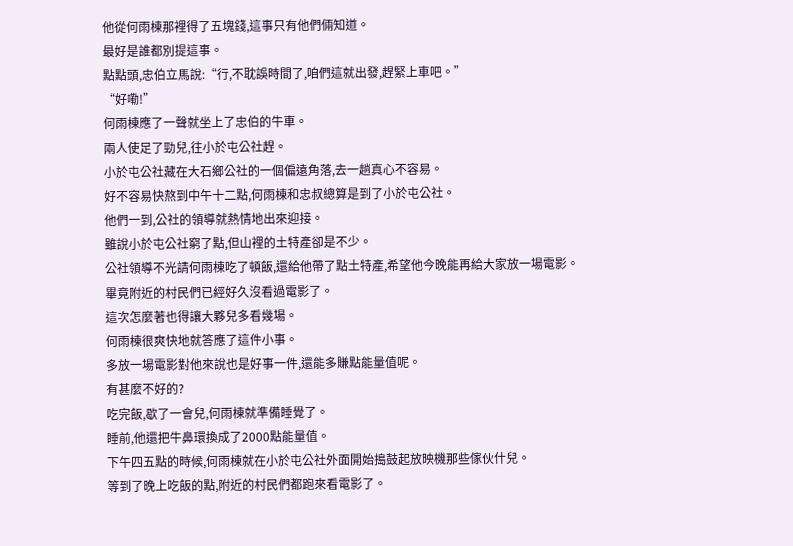他從何雨棟那裡得了五塊錢,這事只有他們倆知道。
最好是誰都別提這事。
點點頭,忠伯立馬說:“行,不耽誤時間了,咱們這就出發,趕緊上車吧。”
“好嘞!”
何雨棟應了一聲就坐上了忠伯的牛車。
兩人使足了勁兒,往小於屯公社趕。
小於屯公社藏在大石鄉公社的一個偏遠角落,去一趟真心不容易。
好不容易快熬到中午十二點,何雨棟和忠叔總算是到了小於屯公社。
他們一到,公社的領導就熱情地出來迎接。
雖說小於屯公社窮了點,但山裡的土特產卻是不少。
公社領導不光請何雨棟吃了頓飯,還給他帶了點土特產,希望他今晚能再給大家放一場電影。
畢竟附近的村民們已經好久沒看過電影了。
這次怎麼著也得讓大夥兒多看幾場。
何雨棟很爽快地就答應了這件小事。
多放一場電影對他來說也是好事一件,還能多賺點能量值呢。
有甚麼不好的?
吃完飯,歇了一會兒,何雨棟就準備睡覺了。
睡前,他還把牛鼻環換成了2000點能量值。
下午四五點的時候,何雨棟就在小於屯公社外面開始搗鼓起放映機那些傢伙什兒。
等到了晚上吃飯的點,附近的村民們都跑來看電影了。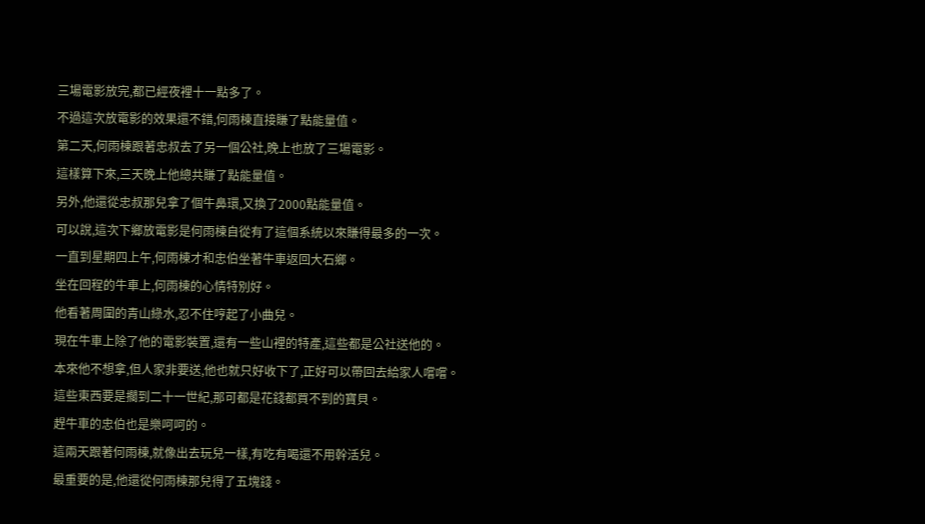三場電影放完,都已經夜裡十一點多了。
不過這次放電影的效果還不錯,何雨棟直接賺了點能量值。
第二天,何雨棟跟著忠叔去了另一個公社,晚上也放了三場電影。
這樣算下來,三天晚上他總共賺了點能量值。
另外,他還從忠叔那兒拿了個牛鼻環,又換了2000點能量值。
可以說,這次下鄉放電影是何雨棟自從有了這個系統以來賺得最多的一次。
一直到星期四上午,何雨棟才和忠伯坐著牛車返回大石鄉。
坐在回程的牛車上,何雨棟的心情特別好。
他看著周圍的青山綠水,忍不住哼起了小曲兒。
現在牛車上除了他的電影裝置,還有一些山裡的特產,這些都是公社送他的。
本來他不想拿,但人家非要送,他也就只好收下了,正好可以帶回去給家人嚐嚐。
這些東西要是擱到二十一世紀,那可都是花錢都買不到的寶貝。
趕牛車的忠伯也是樂呵呵的。
這兩天跟著何雨棟,就像出去玩兒一樣,有吃有喝還不用幹活兒。
最重要的是,他還從何雨棟那兒得了五塊錢。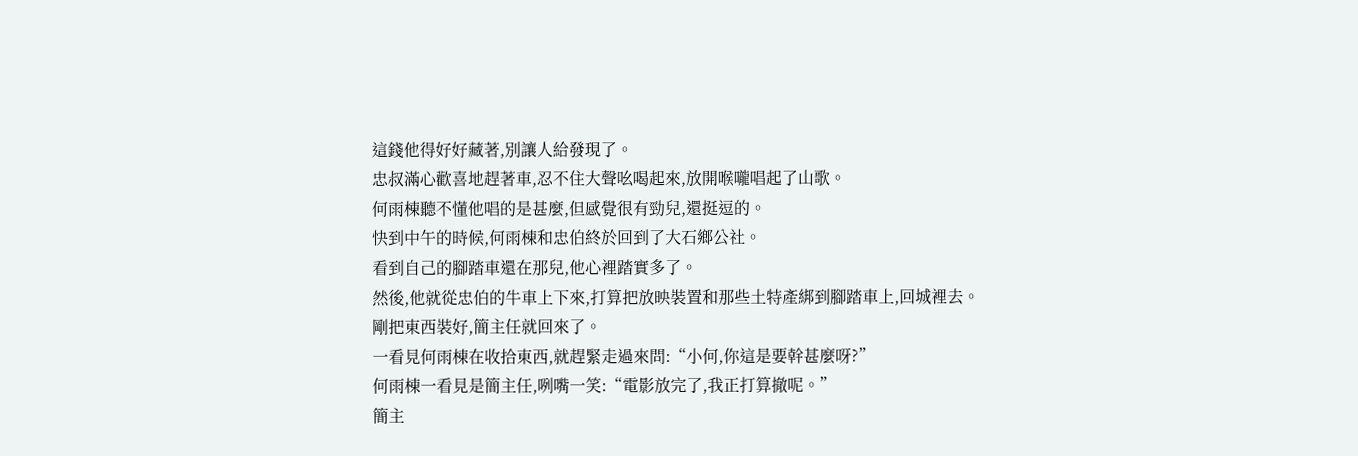這錢他得好好藏著,別讓人給發現了。
忠叔滿心歡喜地趕著車,忍不住大聲吆喝起來,放開喉嚨唱起了山歌。
何雨棟聽不懂他唱的是甚麼,但感覺很有勁兒,還挺逗的。
快到中午的時候,何雨棟和忠伯終於回到了大石鄉公社。
看到自己的腳踏車還在那兒,他心裡踏實多了。
然後,他就從忠伯的牛車上下來,打算把放映裝置和那些土特產綁到腳踏車上,回城裡去。
剛把東西裝好,簡主任就回來了。
一看見何雨棟在收拾東西,就趕緊走過來問:“小何,你這是要幹甚麼呀?”
何雨棟一看見是簡主任,咧嘴一笑:“電影放完了,我正打算撤呢。”
簡主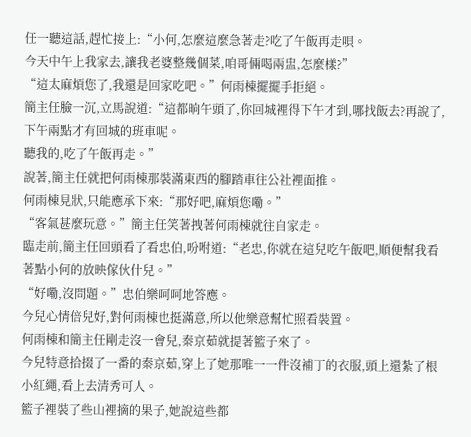任一聽這話,趕忙接上:“小何,怎麼這麼急著走?吃了午飯再走唄。
今天中午上我家去,讓我老婆整幾個菜,咱哥倆喝兩盅,怎麼樣?”
“這太麻煩您了,我還是回家吃吧。”何雨棟擺擺手拒絕。
簡主任臉一沉,立馬說道:“這都晌午頭了,你回城裡得下午才到,哪找飯去?再說了,下午兩點才有回城的班車呢。
聽我的,吃了午飯再走。”
說著,簡主任就把何雨棟那裝滿東西的腳踏車往公社裡面推。
何雨棟見狀,只能應承下來:“那好吧,麻煩您嘞。”
“客氣甚麼玩意。”簡主任笑著拽著何雨棟就往自家走。
臨走前,簡主任回頭看了看忠伯,吩咐道:“老忠,你就在這兒吃午飯吧,順便幫我看著點小何的放映傢伙什兒。”
“好嘞,沒問題。”忠伯樂呵呵地答應。
今兒心情倍兒好,對何雨棟也挺滿意,所以他樂意幫忙照看裝置。
何雨棟和簡主任剛走沒一會兒,秦京茹就提著籃子來了。
今兒特意拾掇了一番的秦京茹,穿上了她那唯一一件沒補丁的衣服,頭上還紮了根小紅繩,看上去清秀可人。
籃子裡裝了些山裡摘的果子,她說這些都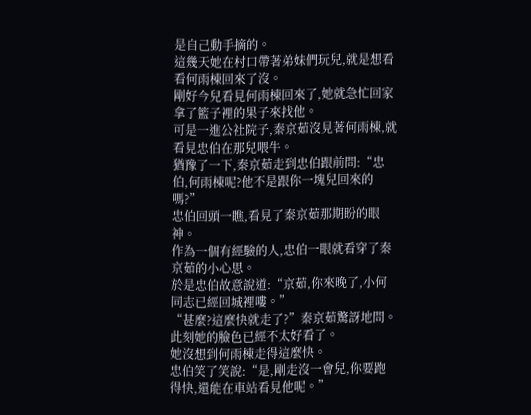是自己動手摘的。
這幾天她在村口帶著弟妹們玩兒,就是想看看何雨棟回來了沒。
剛好今兒看見何雨棟回來了,她就急忙回家拿了籃子裡的果子來找他。
可是一進公社院子,秦京茹沒見著何雨棟,就看見忠伯在那兒喂牛。
猶豫了一下,秦京茹走到忠伯跟前問:“忠伯,何雨棟呢?他不是跟你一塊兒回來的嗎?”
忠伯回頭一瞧,看見了秦京茹那期盼的眼神。
作為一個有經驗的人,忠伯一眼就看穿了秦京茹的小心思。
於是忠伯故意說道:“京茹,你來晚了,小何同志已經回城裡嘍。”
“甚麼?這麼快就走了?”秦京茹驚訝地問。
此刻她的臉色已經不太好看了。
她沒想到何雨棟走得這麼快。
忠伯笑了笑說:“是,剛走沒一會兒,你要跑得快,還能在車站看見他呢。”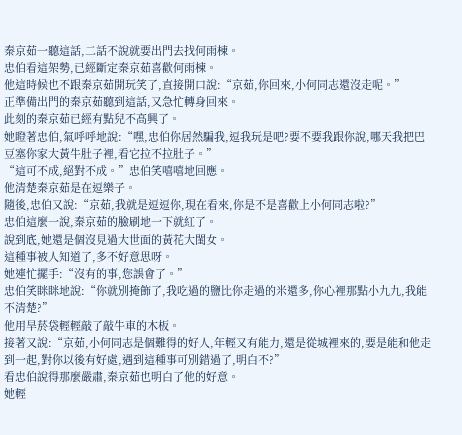秦京茹一聽這話,二話不說就要出門去找何雨棟。
忠伯看這架勢,已經斷定秦京茹喜歡何雨棟。
他這時候也不跟秦京茹開玩笑了,直接開口說:“京茹,你回來,小何同志還沒走呢。”
正準備出門的秦京茹聽到這話,又急忙轉身回來。
此刻的秦京茹已經有點兒不高興了。
她瞪著忠伯,氣呼呼地說:“嘿,忠伯你居然騙我,逗我玩是吧?要不要我跟你說,哪天我把巴豆塞你家大黃牛肚子裡,看它拉不拉肚子。”
“這可不成,絕對不成。”忠伯笑嘻嘻地回應。
他清楚秦京茹是在逗樂子。
隨後,忠伯又說:“京茹,我就是逗逗你,現在看來,你是不是喜歡上小何同志啦?”
忠伯這麼一說,秦京茹的臉刷地一下就紅了。
說到底,她還是個沒見過大世面的黃花大閨女。
這種事被人知道了,多不好意思呀。
她連忙擺手:“沒有的事,您誤會了。”
忠伯笑眯眯地說:“你就別掩飾了,我吃過的鹽比你走過的米還多,你心裡那點小九九,我能不清楚?”
他用旱菸袋輕輕敲了敲牛車的木板。
接著又說:“京茹,小何同志是個難得的好人,年輕又有能力,還是從城裡來的,要是能和他走到一起,對你以後有好處,遇到這種事可別錯過了,明白不?”
看忠伯說得那麼嚴肅,秦京茹也明白了他的好意。
她輕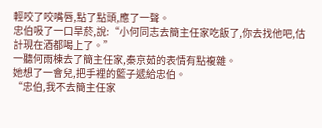輕咬了咬嘴唇,點了點頭,應了一聲。
忠伯吸了一口旱菸,說:“小何同志去簡主任家吃飯了,你去找他吧,估計現在酒都喝上了。”
一聽何雨棟去了簡主任家,秦京茹的表情有點複雜。
她想了一會兒,把手裡的籃子遞給忠伯。
“忠伯,我不去簡主任家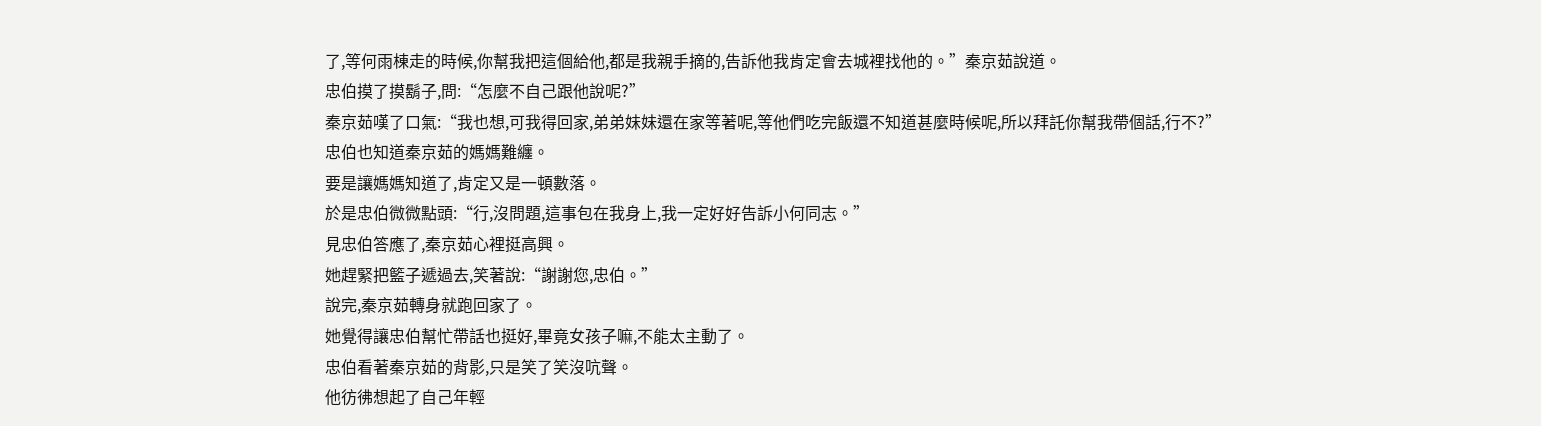了,等何雨棟走的時候,你幫我把這個給他,都是我親手摘的,告訴他我肯定會去城裡找他的。”秦京茹說道。
忠伯摸了摸鬍子,問:“怎麼不自己跟他說呢?”
秦京茹嘆了口氣:“我也想,可我得回家,弟弟妹妹還在家等著呢,等他們吃完飯還不知道甚麼時候呢,所以拜託你幫我帶個話,行不?”
忠伯也知道秦京茹的媽媽難纏。
要是讓媽媽知道了,肯定又是一頓數落。
於是忠伯微微點頭:“行,沒問題,這事包在我身上,我一定好好告訴小何同志。”
見忠伯答應了,秦京茹心裡挺高興。
她趕緊把籃子遞過去,笑著說:“謝謝您,忠伯。”
說完,秦京茹轉身就跑回家了。
她覺得讓忠伯幫忙帶話也挺好,畢竟女孩子嘛,不能太主動了。
忠伯看著秦京茹的背影,只是笑了笑沒吭聲。
他彷彿想起了自己年輕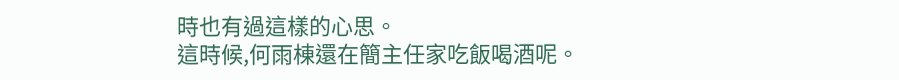時也有過這樣的心思。
這時候,何雨棟還在簡主任家吃飯喝酒呢。